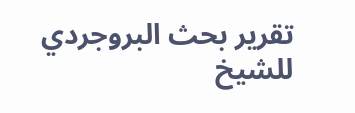تقرير بحث البروجردي للشيخ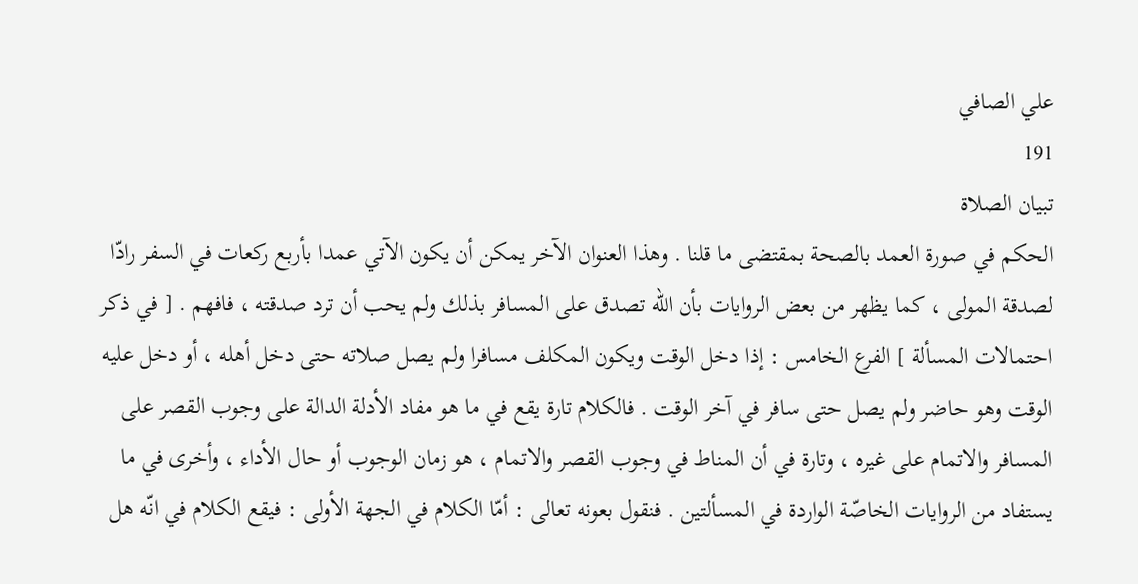علي الصافي
191
تبيان الصلاة
الحكم في صورة العمد بالصحة بمقتضى ما قلنا . وهذا العنوان الآخر يمكن أن يكون الآتي عمدا بأربع ركعات في السفر رادّا لصدقة المولى ، كما يظهر من بعض الروايات بأن اللّه تصدق على المسافر بذلك ولم يحب أن ترد صدقته ، فافهم . [ في ذكر احتمالات المسألة ] الفرع الخامس : إذا دخل الوقت ويكون المكلف مسافرا ولم يصل صلاته حتى دخل أهله ، أو دخل عليه الوقت وهو حاضر ولم يصل حتى سافر في آخر الوقت . فالكلام تارة يقع في ما هو مفاد الأدلة الدالة على وجوب القصر على المسافر والاتمام على غيره ، وتارة في أن المناط في وجوب القصر والاتمام ، هو زمان الوجوب أو حال الأداء ، وأخرى في ما يستفاد من الروايات الخاصّة الواردة في المسألتين . فنقول بعونه تعالى : أمّا الكلام في الجهة الأولى : فيقع الكلام في انّه هل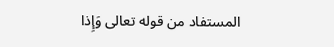المستفاد من قوله تعالى وَإِذا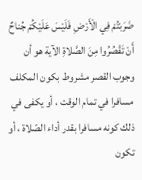ضَرَبْتُمْ فِي الْأَرْضِ فَلَيْسَ عَلَيْكُمْ جُناحٌ أَنْ تَقْصُرُوا مِنَ الصَّلاةِ الآية هو أن وجوب القصر مشروط بكون المكلف مسافرا في تمام الوقت ، أو يكفى في ذلك كونه مسافرا بقدر أداء الصّلاة ، أو تكون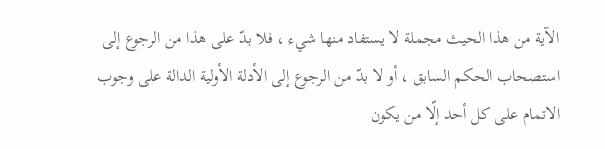الآية من هذا الحيث مجملة لا يستفاد منها شيء ، فلا بدّ على هذا من الرجوع إلى استصحاب الحكم السابق ، أو لا بدّ من الرجوع إلى الأدلة الأولية الدالة على وجوب الاتمام على كل أحد إلّا من يكون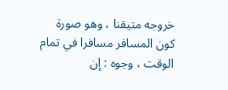خروجه متيقنا ، وهو صورة كون المسافر مسافرا في تمام الوقت ، وجوه : إن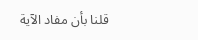قلنا بأن مفاد الآية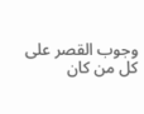وجوب القصر على كل من كان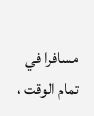مسافرا في تمام الوقت ،